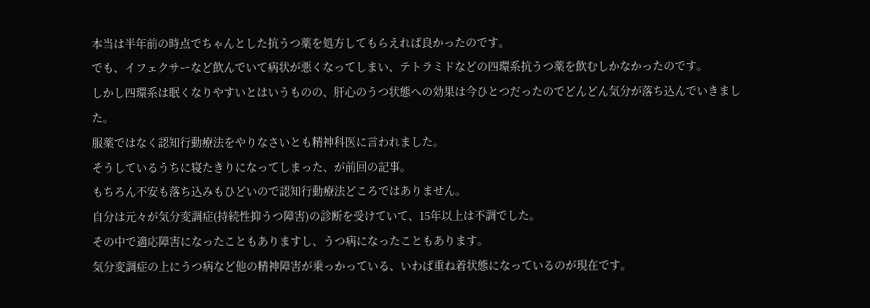本当は半年前の時点でちゃんとした抗うつ薬を処方してもらえれば良かったのです。
でも、イフェクサーなど飲んでいて病状が悪くなってしまい、テトラミドなどの四環系抗うつ薬を飲むしかなかったのです。
しかし四環系は眠くなりやすいとはいうものの、肝心のうつ状態への効果は今ひとつだったのでどんどん気分が落ち込んでいきました。
服薬ではなく認知行動療法をやりなさいとも精神科医に言われました。
そうしているうちに寝たきりになってしまった、が前回の記事。
もちろん不安も落ち込みもひどいので認知行動療法どころではありません。
自分は元々が気分変調症(持続性抑うつ障害)の診断を受けていて、15年以上は不調でした。
その中で適応障害になったこともありますし、うつ病になったこともあります。
気分変調症の上にうつ病など他の精神障害が乗っかっている、いわば重ね着状態になっているのが現在です。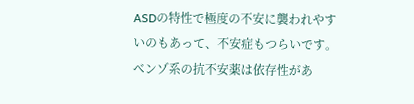ASDの特性で極度の不安に襲われやすいのもあって、不安症もつらいです。
ベンゾ系の抗不安薬は依存性があ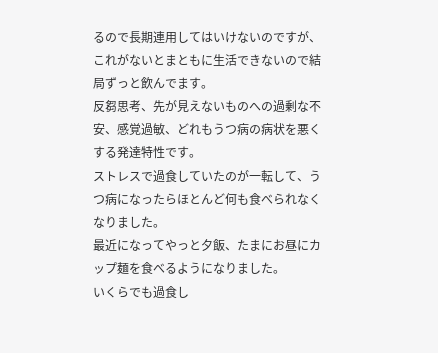るので長期連用してはいけないのですが、これがないとまともに生活できないので結局ずっと飲んでます。
反芻思考、先が見えないものへの過剰な不安、感覚過敏、どれもうつ病の病状を悪くする発達特性です。
ストレスで過食していたのが一転して、うつ病になったらほとんど何も食べられなくなりました。
最近になってやっと夕飯、たまにお昼にカップ麺を食べるようになりました。
いくらでも過食し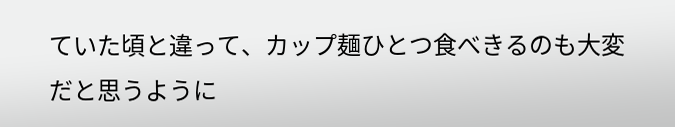ていた頃と違って、カップ麺ひとつ食べきるのも大変だと思うように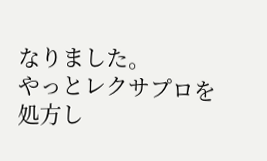なりました。
やっとレクサプロを処方し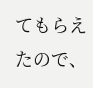てもらえたので、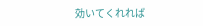効いてくれれば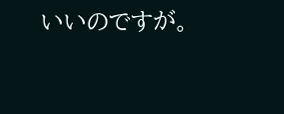いいのですが。